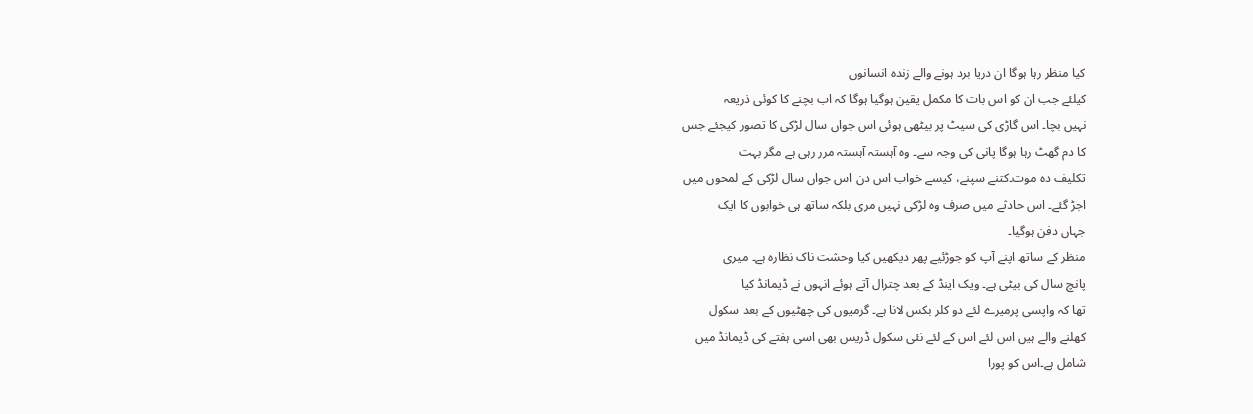کیا منظر رہا ہوگا ان دریا برد ہونے والے زندہ انسانوں
کیلئے جب ان کو اس بات کا مکمل یقین ہوگیا ہوگا کہ اب بچنے کا کوئی ذریعہ
نہیں بچا۔ اس گاڑی کی سیٹ پر بیٹھی ہوئی اس جواں سال لڑکی کا تصور کیجئے جس
کا دم گھٹ رہا ہوگا پانی کی وجہ سے۔ وہ آہستہ آہستہ مرر رہی ہے مگر بہت
تکلیف دہ موت۔کتنے سپنے، کیسے خواب اس دن اس جواں سال لڑکی کے لمحوں میں
اجڑ گئے۔ اس حادثے میں صرف وہ لڑکی نہیں مری بلکہ ساتھ ہی خوابوں کا ایک
جہاں دفن ہوگیا۔
منظر کے ساتھ اپنے آپ کو جوڑئیے پھر دیکھیں کیا وحشت ناک نظارہ ہے۔ میری
پانچ سال کی بیٹی ہے۔ ویک اینڈ کے بعد چترال آتے ہوئے انہوں نے ڈیمانڈ کیا
تھا کہ واپسی پرمیرے لئے دو کلر بکس لانا ہے۔ گرمیوں کی چھٹیوں کے بعد سکول
کھلنے والے ہیں اس لئے اس کے لئے نئی سکول ڈریس بھی اسی ہفتے کی ڈیمانڈ میں
شامل ہے۔اس کو پورا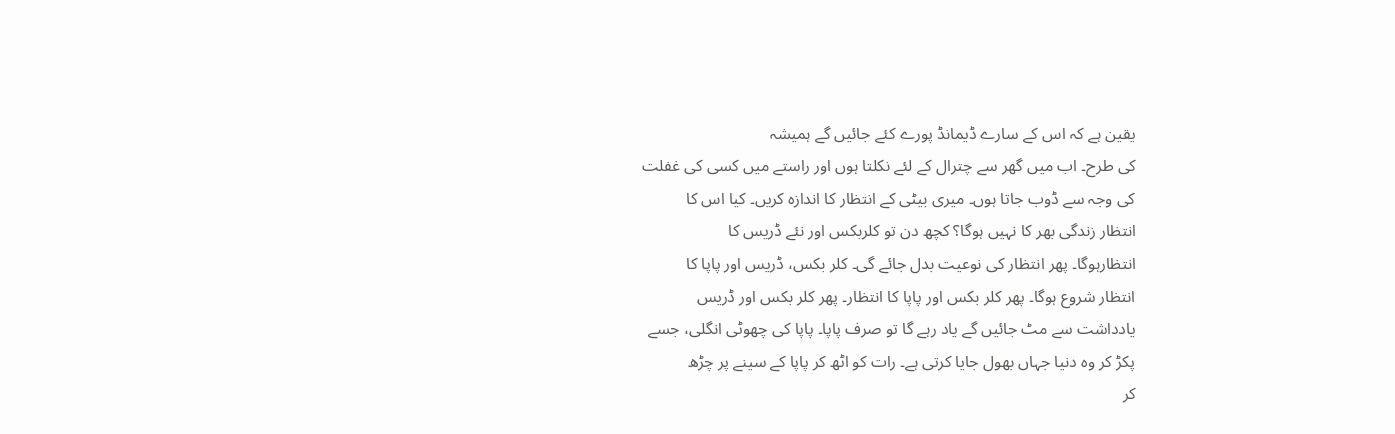یقین ہے کہ اس کے سارے ڈیمانڈ پورے کئے جائیں گے ہمیشہ
کی طرح۔ اب میں گھر سے چترال کے لئے نکلتا ہوں اور راستے میں کسی کی غفلت
کی وجہ سے ڈوب جاتا ہوں۔ میری بیٹی کے انتظار کا اندازہ کریں۔ کیا اس کا
انتظار زندگی بھر کا نہیں ہوگا؟ کچھ دن تو کلربکس اور نئے ڈریس کا
انتظارہوگا۔ پھر انتظار کی نوعیت بدل جائے گی۔ کلر بکس، ڈریس اور پاپا کا
انتظار شروع ہوگا۔ پھر کلر بکس اور پاپا کا انتظار۔ پھر کلر بکس اور ڈریس
یادداشت سے مٹ جائیں گے یاد رہے گا تو صرف پاپا۔ پاپا کی چھوٹی انگلی، جسے
پکڑ کر وہ دنیا جہاں بھول جایا کرتی ہے۔ رات کو اٹھ کر پاپا کے سینے پر چڑھ
کر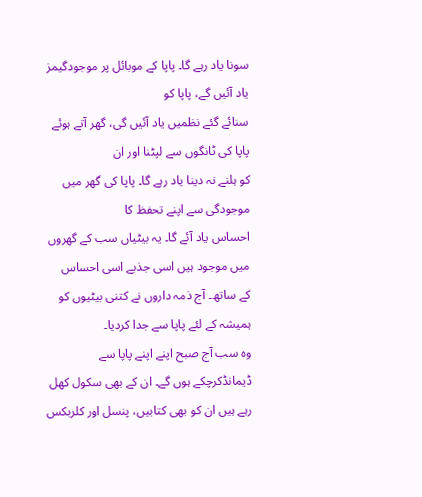سونا یاد رہے گا۔ پاپا کے موبائل پر موجودگیمز یاد آئیں گے، پاپا کو
سنائے گئے نظمیں یاد آئیں گی، گھر آتے ہوئے پاپا کی ٹانگوں سے لپٹنا اور ان
کو ہلنے نہ دینا یاد رہے گا۔ پاپا کی گھر میں موجودگی سے اپنے تحفظ کا
احساس یاد آئے گا۔ یہ بیٹیاں سب کے گھروں میں موجود ہیں اسی جذبے اسی احساس
کے ساتھ۔ آج ذمہ داروں نے کتنی بیٹیوں کو ہمیشہ کے لئے پاپا سے جدا کردیا۔
وہ سب آج صبح اپنے اپنے پاپا سے ڈیمانڈکرچکے ہوں گے۔ ان کے بھی سکول کھل
رہے ہیں ان کو بھی کتابیں، پنسل اور کلربکس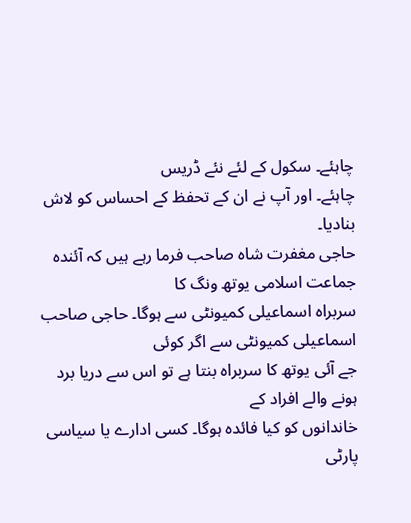چاہئے۔ سکول کے لئے نئے ڈریس
چاہئے۔ اور آپ نے ان کے تحفظ کے احساس کو لاش بنادیا۔
حاجی مغفرت شاہ صاحب فرما رہے ہیں کہ آئندہ جماعت اسلامی یوتھ ونگ کا
سربراہ اسماعیلی کمیونٹی سے ہوگا۔ حاجی صاحب اسماعیلی کمیونٹی سے اگر کوئی
جے آئی یوتھ کا سربراہ بنتا ہے تو اس سے دریا برد ہونے والے افراد کے
خاندانوں کو کیا فائدہ ہوگا۔ کسی ادارے یا سیاسی پارٹی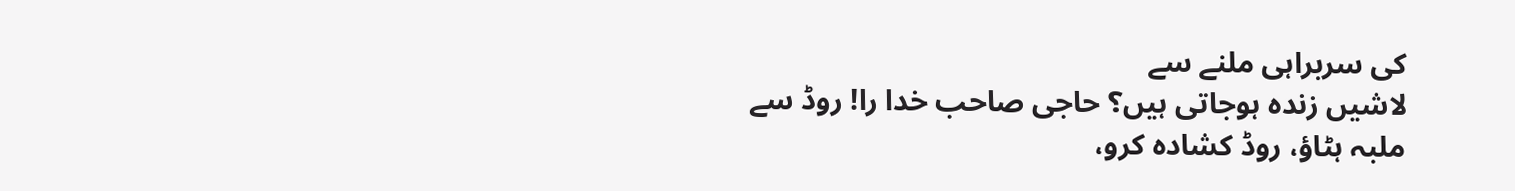کی سربراہی ملنے سے
لاشیں زندہ ہوجاتی ہیں؟ حاجی صاحب خدا را! روڈ سے ملبہ ہٹاؤ، روڈ کشادہ کرو،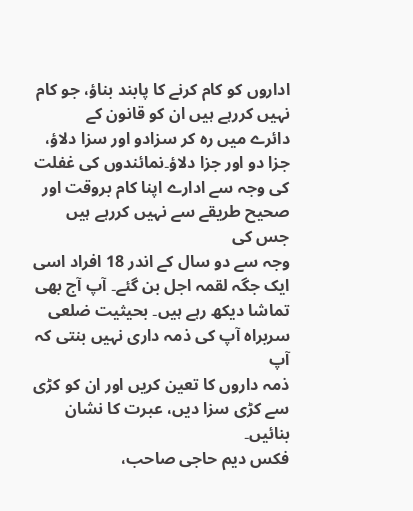اداروں کو کام کرنے کا پابند بناؤ، جو کام نہیں کررہے ہیں ان کو قانون کے
دائرے میں رہ کر سزادو اور سزا دلاؤ، جزا دو اور جزا دلاؤ۔نمائندوں کی غفلت
کی وجہ سے ادارے اپنا کام بروقت اور صحیح طریقے سے نہیں کررہے ہیں جس کی
وجہ سے دو سال کے اندر 18 افراد اسی ایک جگہ لقمہ اجل بن گئے۔ آپ آج بھی
تماشا دیکھ رہے ہیں۔ بحیثیت ضلعی سربراہ آپ کی ذمہ داری نہیں بنتی کہ آپ
ذمہ داروں کا تعین کریں اور ان کو کڑی سے کڑی سزا دیں، عبرت کا نشان بنائیں۔
فکس دیم حاجی صاحب،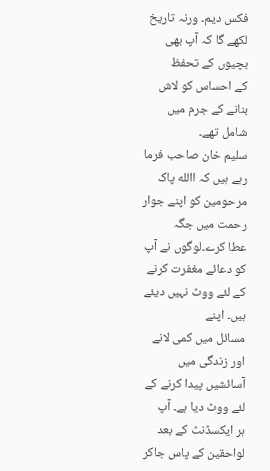فکس دیم۔ ورنہ تاریخ لکھے گا کہ آپ بھی بچیوں کے تحفظ
کے احساس کو لاش بنانے کے جرم میں شامل تھے۔
سلیم خان صاحب فرما رہے ہیں کہ االله پاک مرحومین کو اپنے جوار رحمت میں جگہ
عطا کرے۔لوگوں نے آپ کو دعائے مغفرت کرنے کے لئے ووٹ نہیں دیئے ہیں۔ اپنے
مسائل میں کمی لانے اور زندگی میں آسائشیں پیدا کرنے کے لئے ووٹ دیا ہے۔ آپ
ہر ایکسڈنٹ کے بعد لواحقین کے پاس جاکر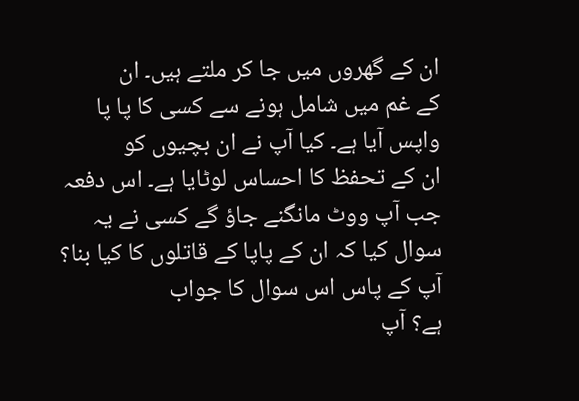ان کے گھروں میں جا کر ملتے ہیں۔ ان
کے غم میں شامل ہونے سے کسی کا پا پا واپس آیا ہے۔ کیا آپ نے ان بچیوں کو
ان کے تحفظ کا احساس لوٹایا ہے۔ اس دفعہ جب آپ ووٹ مانگنے جاؤ گے کسی نے یہ
سوال کیا کہ ان کے پاپا کے قاتلوں کا کیا بنا؟ آپ کے پاس اس سوال کا جواب
ہے؟ آپ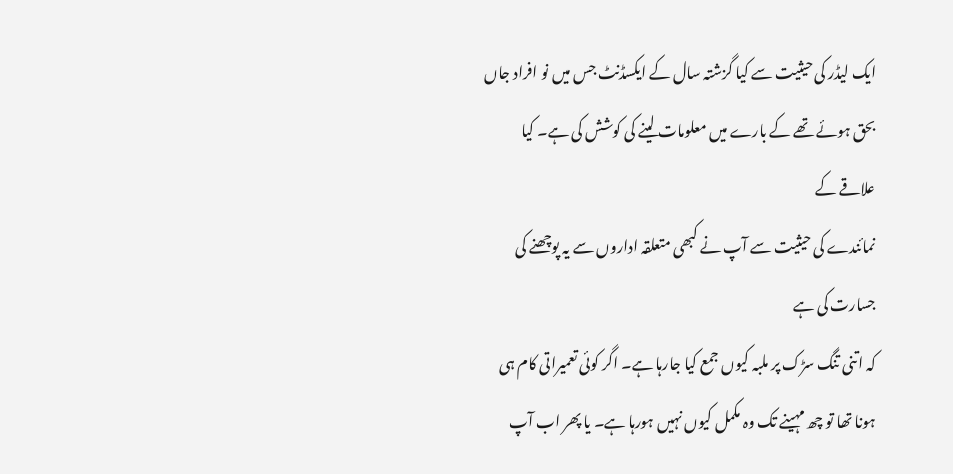ایک لیڈر کی حیثیت سے کیا گزشتہ سال کے ایکسڈنٹ جس میں نو افراد جاں
بحق ہوئے تھے کے بارے میں معلومات لینے کی کوشش کی ہے۔ کیا علاقے کے
نمائندے کی حیثیت سے آپ نے کبھی متعلقہ اداروں سے یہ پوچھنے کی جسارت کی ہے
کہ اتنی تنگ سڑک پر ملبہ کیوں جمع کیا جارہا ہے۔ اگر کوئی تعمیراتی کام ہی
ہونا تھا تو چھ مہینے تک وہ مکمل کیوں نہیں ہورہا ہے۔ یا پھر اب آپ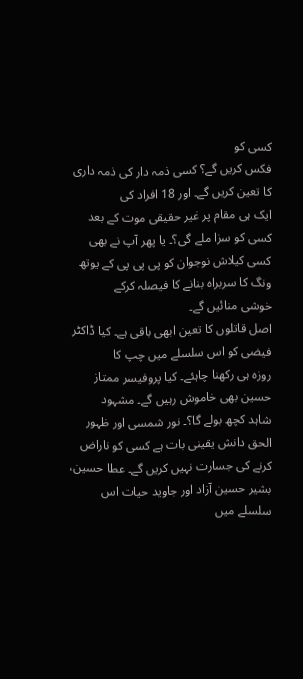کسی کو
فکس کریں گے؟ کسی ذمہ دار کی ذمہ داری کا تعین کریں گے۔ اور 18 افراد کی
ایک ہی مقام پر غیر حقیقی موت کے بعد کسی کو سزا ملے گی؟۔ یا پھر آپ نے بھی
کسی کیلاش نوجوان کو پی پی پی کے یوتھ ونگ کا سربراہ بنانے کا فیصلہ کرکے
خوشی منائیں گے۔
اصل قاتلوں کا تعین ابھی باقی ہے۔ کیا ڈاکٹر فیضی کو اس سلسلے میں چپ کا
روزہ ہی رکھنا چاہئے۔ کیا پروفیسر ممتاز حسین بھی خاموش رہیں گے۔ مشہود
شاہد کچھ بولے گا؟۔ نور شمسی اور ظہور الحق دانش یقینی بات ہے کسی کو ناراض
کرنے کی جسارت نہیں کریں گے۔ عطا حسین، بشیر حسین آزاد اور جاوید حیات اس
سلسلے میں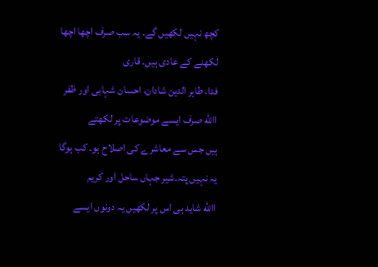کچھ نہیں لکھیں گے۔ یہ سب صرف اچھا اچھا لکھنے کے عادی ہیں۔ قاری
فدا، طاہر الدین شادان، احسان شہابی اور ظفر االله صرف ایسے موضوعات پر لکھتے
ہیں جس سے معاشرے کی اصلاح ہو۔ کب ہوگا یہ نہیں پتہ۔شیر جہاں ساحل اور کریم
االله شاید ہی اس پر لکھیں یہ دونوں ایسے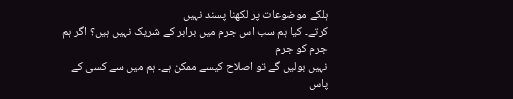ہلکے موضوعات پر لکھنا پسند نہیں
کرتے۔ کیا ہم سب اس جرم میں برابر کے شریک نہیں ہیں؟ اگر ہم جرم کو جرم
نہیں بولیں گے تو اصلاح کیسے ممکن ہے۔ ہم میں سے کسی کے پاس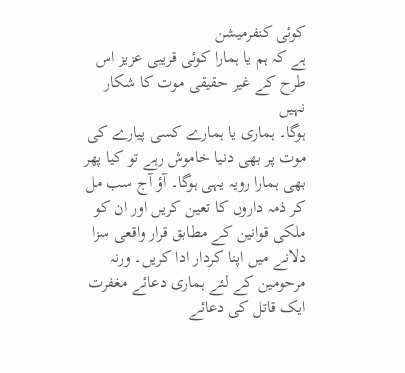کوئی کنفرمیشن
ہے کہ ہم یا ہمارا کوئی قریبی عزیز اس طرح کے غیر حقیقی موت کا شکار نہیں
ہوگا۔ ہماری یا ہمارے کسی پیارے کی موت پر بھی دنیا خاموش رہے تو کیا پھر
بھی ہمارا رویہ یہی ہوگا۔ آؤ آج سب مل کر ذمہ داروں کا تعین کریں اور ان کو
ملکی قوانین کے مطابق قرار واقعی سزا دلانے میں اپنا کردار ادا کریں۔ ورنہ
مرحومین کے لئے ہماری دعائے مغفرت ایک قاتل کی دعائے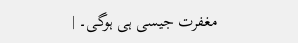مغفرت جیسی ہی ہوگی۔ |